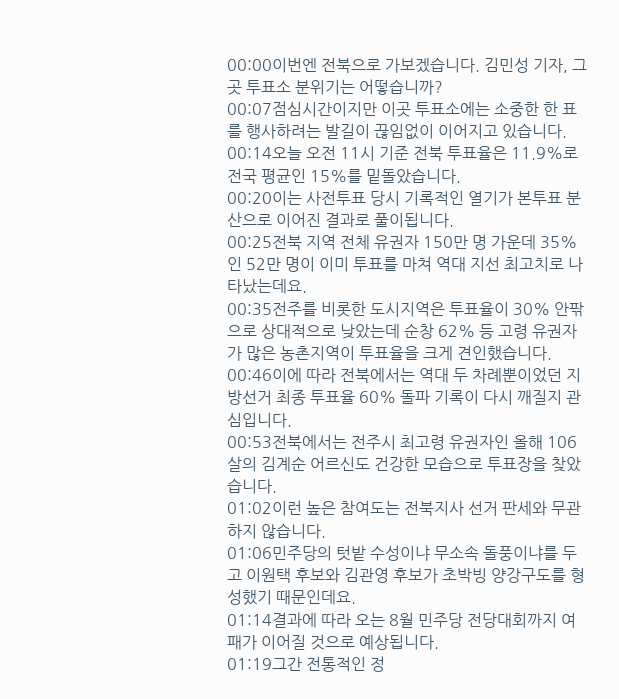00:00이번엔 전북으로 가보겠습니다. 김민성 기자, 그곳 투표소 분위기는 어떻습니까?
00:07점심시간이지만 이곳 투표소에는 소중한 한 표를 행사하려는 발길이 끊임없이 이어지고 있습니다.
00:14오늘 오전 11시 기준 전북 투표율은 11.9%로 전국 평균인 15%를 밑돌았습니다.
00:20이는 사전투표 당시 기록적인 열기가 본투표 분산으로 이어진 결과로 풀이됩니다.
00:25전북 지역 전체 유권자 150만 명 가운데 35%인 52만 명이 이미 투표를 마쳐 역대 지선 최고치로 나타났는데요.
00:35전주를 비롯한 도시지역은 투표율이 30% 안팎으로 상대적으로 낮았는데 순창 62% 등 고령 유권자가 많은 농촌지역이 투표율을 크게 견인했습니다.
00:46이에 따라 전북에서는 역대 두 차례뿐이었던 지방선거 최종 투표율 60% 돌파 기록이 다시 깨질지 관심입니다.
00:53전북에서는 전주시 최고령 유권자인 올해 106살의 김계순 어르신도 건강한 모습으로 투표장을 찾았습니다.
01:02이런 높은 참여도는 전북지사 선거 판세와 무관하지 않습니다.
01:06민주당의 텃밭 수성이냐 무소속 돌풍이냐를 두고 이원택 후보와 김관영 후보가 초박빙 양강구도를 형성했기 때문인데요.
01:14결과에 따라 오는 8월 민주당 전당대회까지 여패가 이어질 것으로 예상됩니다.
01:19그간 전통적인 정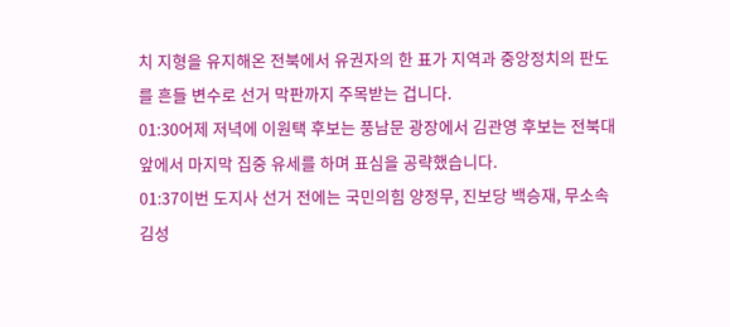치 지형을 유지해온 전북에서 유권자의 한 표가 지역과 중앙정치의 판도를 흔들 변수로 선거 막판까지 주목받는 겁니다.
01:30어제 저녁에 이원택 후보는 풍남문 광장에서 김관영 후보는 전북대 앞에서 마지막 집중 유세를 하며 표심을 공략했습니다.
01:37이번 도지사 선거 전에는 국민의힘 양정무, 진보당 백승재, 무소속 김성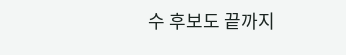수 후보도 끝까지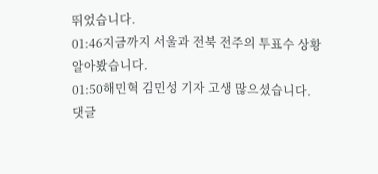뛰었습니다.
01:46지금까지 서울과 전북 전주의 투표수 상황 알아봤습니다.
01:50해민혁 김민성 기자 고생 많으셨습니다.
댓글